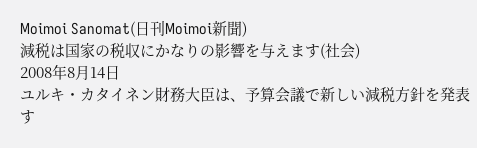Moimoi Sanomat(日刊Moimoi新聞)
減税は国家の税収にかなりの影響を与えます(社会)
2008年8月14日
ユルキ・カタイネン財務大臣は、予算会議で新しい減税方針を発表す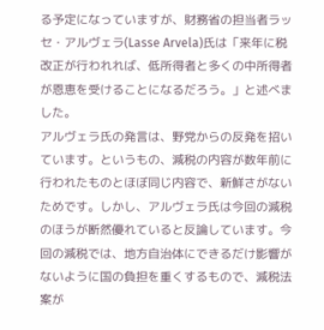る予定になっていますが、財務省の担当者ラッセ・アルヴェラ(Lasse Arvela)氏は「来年に税改正が行われれば、低所得者と多くの中所得者が恩恵を受けることになるだろう。」と述べました。
アルヴェラ氏の発言は、野党からの反発を招いています。というもの、減税の内容が数年前に行われたものとほぼ同じ内容で、新鮮さがないためです。しかし、アルヴェラ氏は今回の減税のほうが断然優れていると反論しています。今回の減税では、地方自治体にできるだけ影響がないように国の負担を重くするもので、減税法案が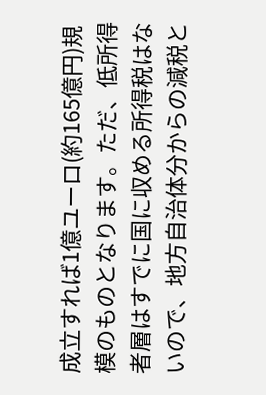成立すれば1億ユーロ(約165億円)規模のものとなります。ただ、低所得者層はすでに国に収める所得税はないので、地方自治体分からの減税と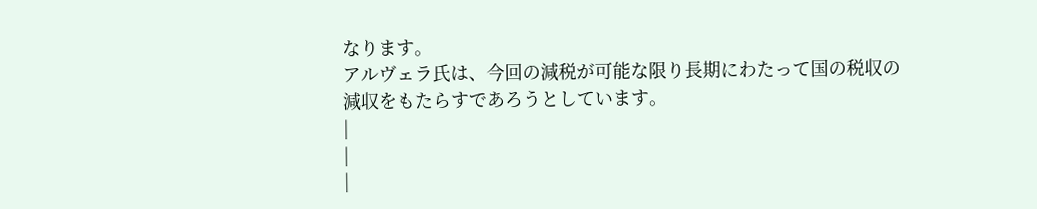なります。
アルヴェラ氏は、今回の減税が可能な限り長期にわたって国の税収の減収をもたらすであろうとしています。
|
|
|